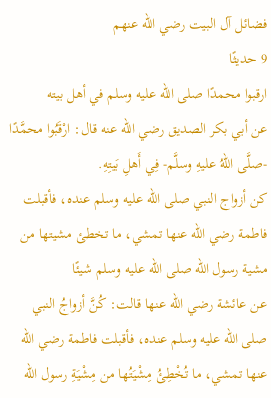فضائل آل البيت رضي الله عنهم
9 حديثًا
ارقبوا محمدًا صلى الله عليه وسلم في أهل بيته
عن أبي بكر الصديق رضي الله عنه قال: ارْقَبُوا محمَّدًا -صلَّى اللهُ عليهِ وسلَّم- فِي أَهلِ بَيتِهِ.
كن أزواج النبي صلى الله عليه وسلم عنده، فأقبلت فاطمة رضي الله عنها تمشي، ما تخطئ مشيتها من مشية رسول الله صلى الله عليه وسلم شيئًا
عن عائشة رضي الله عنها قالت: كُنَّ أزواجُ النبي صلى الله عليه وسلم عنده، فأقبلت فاطمة رضي الله عنها تمشي، ما تُخْطِئُ مِشْيَتُها من مِشْيَةِ رسول الله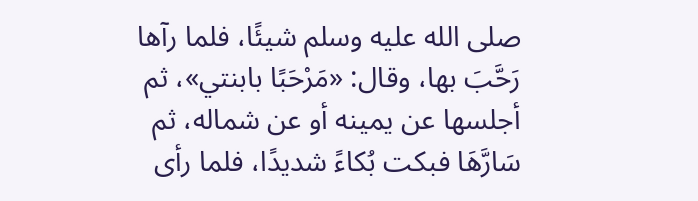صلى الله عليه وسلم شيئًا، فلما رآها رَحَّبَ بها، وقال: «مَرْحَبًا بابنتي»، ثم أجلسها عن يمينه أو عن شماله، ثم سَارَّهَا فبكت بُكاءً شديدًا، فلما رأى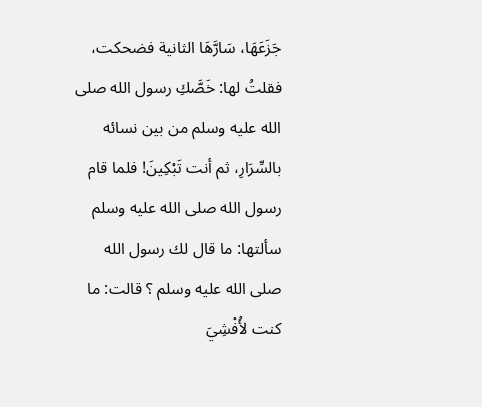جَزَعَهَا، سَارَّهَا الثانية فضحكت، فقلتُ لها: خَصَّكِ رسول الله صلى الله عليه وسلم من بين نسائه بالسِّرَارِ، ثم أنت تَبْكِينَ! فلما قام رسول الله صلى الله عليه وسلم سألتها: ما قال لك رسول الله صلى الله عليه وسلم ؟ قالت: ما كنت لأُفْشِيَ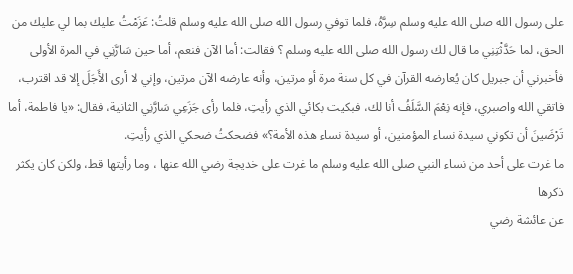على رسول الله صلى الله عليه وسلم سِرَّهُ، فلما توفي رسول الله صلى الله عليه وسلم قلتُ: عَزَمْتُ عليك بما لي عليك من الحق، لما حَدَّثْتِنِي ما قال لك رسول الله صلى الله عليه وسلم ؟ فقالت: أما الآن فنعم، أما حين سَارَّنِي في المرة الأولى فأخبرني أن جبريل كان يُعارضه القرآن في كل سنة مرة أو مرتين، وأنه عارضه الآن مرتين، وإني لا أرى الأَجَلَ إلا قد اقترب، فاتقي الله واصبري، فإنه نِعْمَ السَّلَفُ أنا لك، فبكيت بكائي الذي رأيتِ، فلما رأى جَزَعِي سَارَّنِي الثانية، فقال: «يا فاطمة، أما تَرْضَينَ أن تكوني سيدة نساء المؤمنين، أو سيدة نساء هذه الأمة؟» فضحكتُ ضحكي الذي رأيتِ.
ما غرت على أحد من نساء النبي صلى الله عليه وسلم ما غرت على خديجة رضي الله عنها ، وما رأيتها قط، ولكن كان يكثر ذكرها
عن عائشة رضي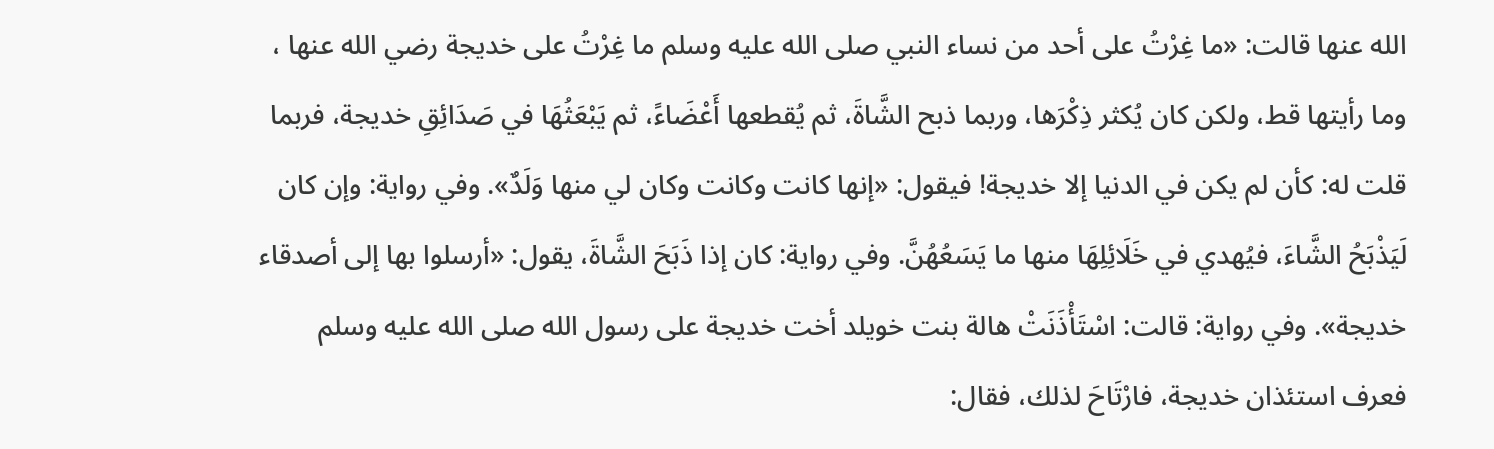الله عنها قالت: «ما غِرْتُ على أحد من نساء النبي صلى الله عليه وسلم ما غِرْتُ على خديجة رضي الله عنها ، وما رأيتها قط، ولكن كان يُكثر ذِكْرَها، وربما ذبح الشَّاةَ، ثم يُقطعها أَعْضَاءً، ثم يَبْعَثُهَا في صَدَائِقِ خديجة، فربما قلت له: كأن لم يكن في الدنيا إلا خديجة! فيقول: «إنها كانت وكانت وكان لي منها وَلَدٌ». وفي رواية: وإن كان لَيَذْبَحُ الشَّاءَ، فيُهدي في خَلَائِلِهَا منها ما يَسَعُهُنَّ. وفي رواية: كان إذا ذَبَحَ الشَّاةَ، يقول: «أرسلوا بها إلى أصدقاء خديجة». وفي رواية: قالت: اسْتَأْذَنَتْ هالة بنت خويلد أخت خديجة على رسول الله صلى الله عليه وسلم فعرف استئذان خديجة، فارْتَاحَ لذلك، فقال: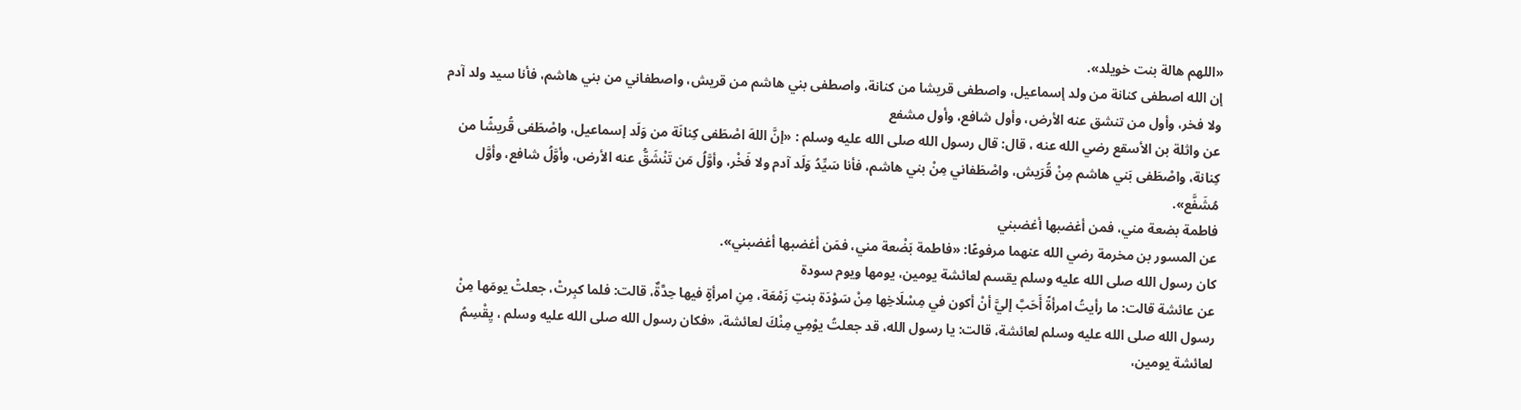«اللهم هالة بنت خويلد».
إن الله اصطفى كنانة من ولد إسماعيل، واصطفى قريشا من كنانة، واصطفى بني هاشم من قريش، واصطفاني من بني هاشم، فأنا سيد ولد آدم ولا فخر، وأول من تنشق عنه الأرض، وأول شافع، وأول مشفع
عن واثلة بن الأسقع رضي الله عنه ، قال: قال رسول الله صلى الله عليه وسلم : «إنَّ اللهَ اصْطَفى كِنانَة من وَلَد إسماعيل، واصْطَفى قُريشًا من كِنانة، واصْطَفى بَني هاشم مِنْ قُرَيش، واصْطَفاني مِنْ بني هاشم، فأنا سَيِّدُ وَلَد آدم ولا فَخْر، وأوَّلُ مَن تَنْشَقُّ عنه الأرض، وأوَّلُ شافع، وأوَّل مُشَفَّع».
فاطمة بضعة مني، فمن أغضبها أغضبني
عن المسور بن مخرمة رضي الله عنهما مرفوعًا: «فاطمة بَضْعة مني، فمَن أغضبها أغضبني».
كان رسول الله صلى الله عليه وسلم يقسم لعائشة يومين، يومها ويوم سودة
عن عائشة قالت: ما رأيتُ امرأةً أَحَبَّ إليَّ أنْ أكون في مِسْلَاخِها مِنْ سَوْدَة بنتِ زَمْعَة، مِنِ امرأةٍ فيها حِدَّةٌ، قالت: فلما كبِرتْ، جعلتْ يومَها مِنْ رسول الله صلى الله عليه وسلم لعائشة، قالت: يا رسول الله، قد جعلتُ يوْمِي مِنْكَ لعائشة، «فكان رسول الله صلى الله عليه وسلم ، يِقْسِمُ لعائشة يومين،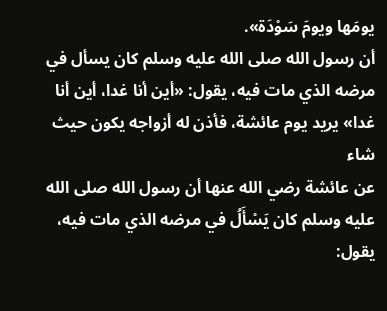يومَها ويومَ سَوْدَة».
أن رسول الله صلى الله عليه وسلم كان يسأل في مرضه الذي مات فيه، يقول: «أين أنا غدا، أين أنا غدا» يريد يوم عائشة، فأذن له أزواجه يكون حيث شاء
عن عائشة رضي الله عنها أن رسول الله صلى الله عليه وسلم كان يَسْأَلُ في مرضه الذي مات فيه، يقول: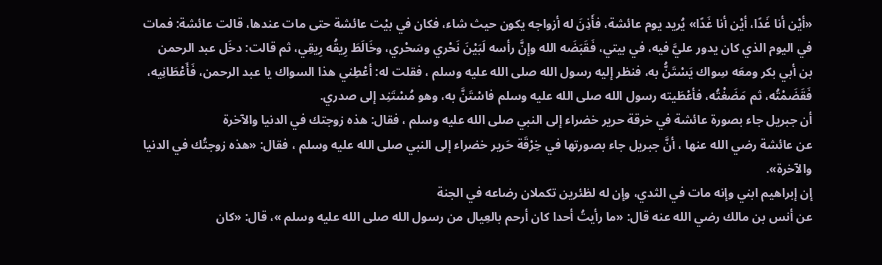«أيْن أنا غَدًا، أيْن أنا غَدًا» يُريد يوم عائشة، فأَذِنَ له أزواجه يكون حيث شاء، فكان في بيْت عائشة حتى مات عندها، قالت عائشة: فمات في اليوم الذي كان يدور عليَّ فيه، في بيتي، فَقَبَضَه الله وإنَّ رأسه لَبَيْنَ نَحْري وسَحْري، وخَالَطَ رِيقُه رِيقِي، ثم قالت: دخَل عبد الرحمن بن أبي بكر ومعَه سِواك يَسْتَنُّ به، فنظر إليه رسول الله صلى الله عليه وسلم ، فقلت له: أعْطِني هذا السواك يا عبد الرحمن، فَأَعْطَانِيه، فَقَضَمْتُه، ثم مَضَغْتُه، فأعْطَيته رسول الله صلى الله عليه وسلم فاسْتَنَّ به، وهو مُسْتَنِد إلى صدري.
أن جبريل جاء بصورة عائشة في خرقة حرير خضراء إلى النبي صلى الله عليه وسلم ، فقال: هذه زوجتك في الدنيا والآخرة
عن عائشة رضي الله عنها ، أنَّ جبريل جاء بصورتها في خِرْقَة حَرير خضراء إلى النبي صلى الله عليه وسلم ، فقال: «هذه زوجتُك في الدنيا والآخرة».
إن إبراهيم ابني وإنه مات في الثدي، وإن له لظئرين تكملان رضاعه في الجنة
عن أنس بن مالك رضي الله عنه قال: «ما رأيتُ أحدا كان أرحم بالعِيال من رسول الله صلى الله عليه وسلم »، قال: «كان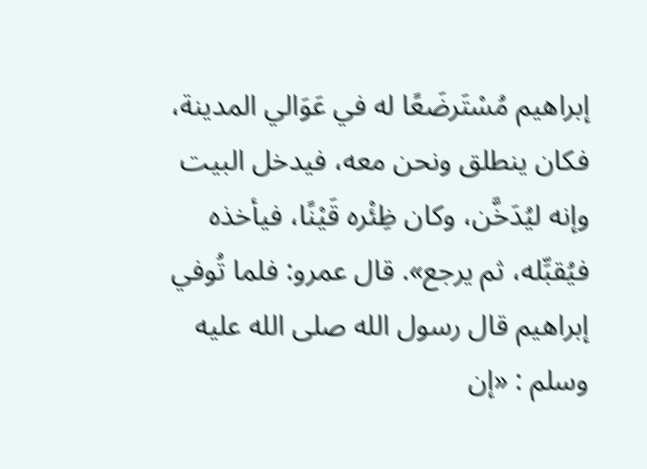إبراهيم مُسْتَرضَعًا له في عَوَالي المدينة، فكان ينطلق ونحن معه، فيدخل البيت وإنه ليُدَخَّن، وكان ظِئْره قَيْنًا، فيأخذه فيُقبِّله، ثم يرجع». قال عمرو: فلما تُوفي إبراهيم قال رسول الله صلى الله عليه وسلم : «إن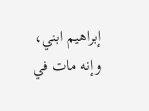إبراهيم ابني، وإنه مات في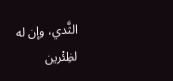الثَّدي، وإن له لظِئْرين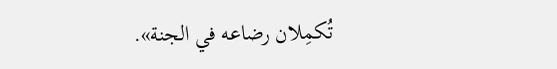تُكمِلان رضاعه في الجنة».